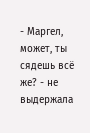- Маргел, может, ты сядешь всё же? - не выдержала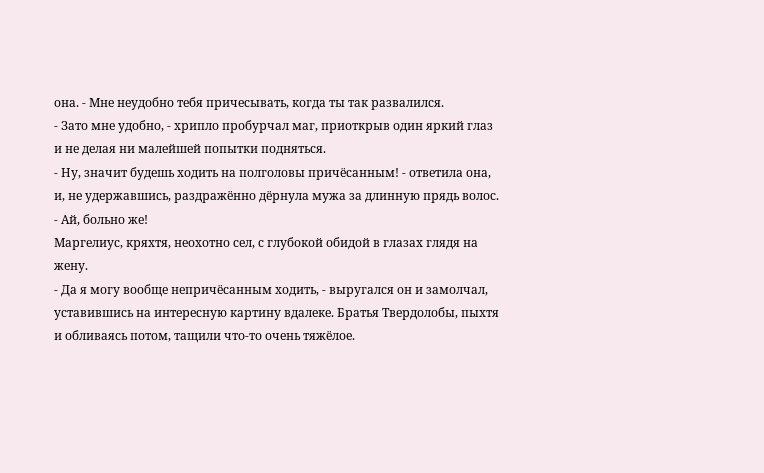она. - Мне неудобно тебя причесывать, когда ты так развалился.
- Зато мне удобно, - хрипло пробурчал маг, приоткрыв один яркий глаз и не делая ни малейшей попытки подняться.
- Ну, значит будешь ходить на полголовы причёсанным! - ответила она, и, не удержавшись, раздражённо дёрнула мужа за длинную прядь волос.
- Ай, больно же!
Маргелиус, кряхтя, неохотно сел, с глубокой обидой в глазах глядя на жену.
- Да я могу вообще непричёсанным ходить, - выругался он и замолчал, уставившись на интересную картину вдалеке. Братья Твердолобы, пыхтя и обливаясь потом, тащили что-то очень тяжёлое.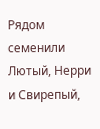Рядом семенили Лютый, Нерри и Свирепый,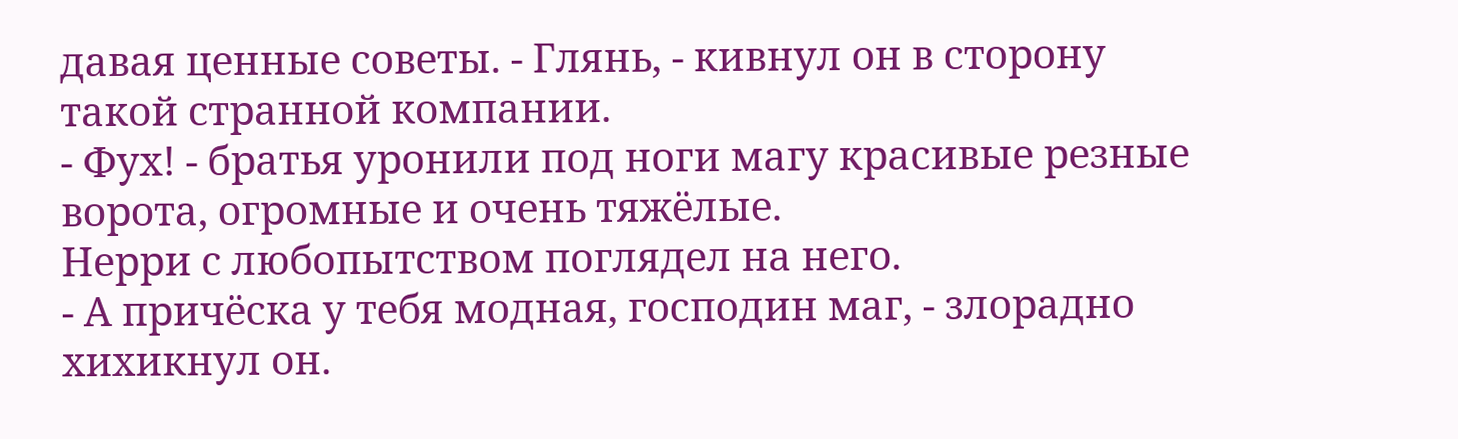давая ценные советы. - Глянь, - кивнул он в сторону такой странной компании.
- Фух! - братья уронили под ноги магу красивые резные ворота, огромные и очень тяжёлые.
Нерри с любопытством поглядел на него.
- А причёска у тебя модная, господин маг, - злорадно хихикнул он.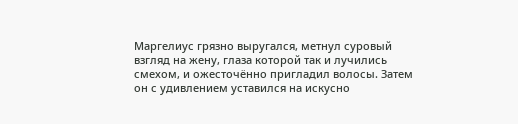Маргелиус грязно выругался, метнул суровый взгляд на жену, глаза которой так и лучились смехом, и ожесточённо пригладил волосы. Затем он с удивлением уставился на искусно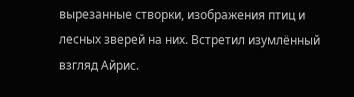вырезанные створки, изображения птиц и лесных зверей на них. Встретил изумлённый взгляд Айрис.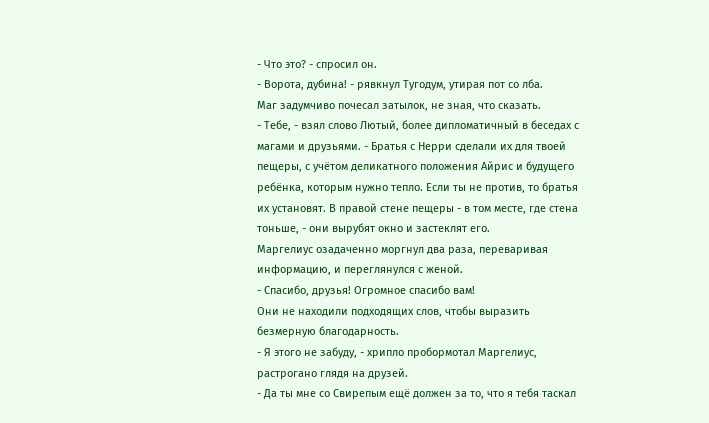- Что это? - спросил он.
- Ворота, дубина! - рявкнул Тугодум, утирая пот со лба.
Маг задумчиво почесал затылок, не зная, что сказать.
- Тебе, - взял слово Лютый, более дипломатичный в беседах с магами и друзьями. - Братья с Нерри сделали их для твоей пещеры, с учётом деликатного положения Айрис и будущего ребёнка, которым нужно тепло. Если ты не против, то братья их установят. В правой стене пещеры - в том месте, где стена тоньше, - они вырубят окно и застеклят его.
Маргелиус озадаченно моргнул два раза, переваривая информацию, и переглянулся с женой.
- Спасибо, друзья! Огромное спасибо вам!
Они не находили подходящих слов, чтобы выразить безмерную благодарность.
- Я этого не забуду, - хрипло пробормотал Маргелиус, растрогано глядя на друзей.
- Да ты мне со Свирепым ещё должен за то, что я тебя таскал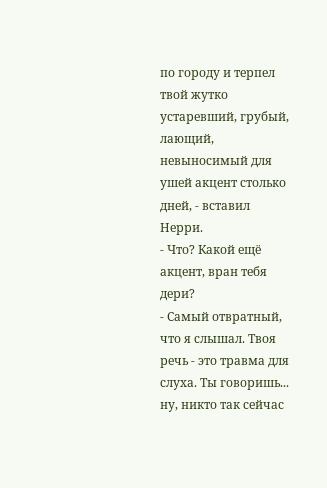по городу и терпел твой жутко устаревший, грубый, лающий, невыносимый для ушей акцент столько дней, - вставил Нерри.
- Что? Какой ещё акцент, вран тебя дери?
- Самый отвратный, что я слышал. Твоя речь - это травма для слуха. Ты говоришь... ну, никто так сейчас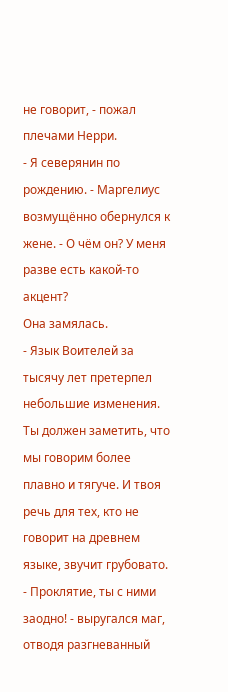не говорит, - пожал плечами Нерри.
- Я северянин по рождению. - Маргелиус возмущённо обернулся к жене. - О чём он? У меня разве есть какой-то акцент?
Она замялась.
- Язык Воителей за тысячу лет претерпел небольшие изменения. Ты должен заметить, что мы говорим более плавно и тягуче. И твоя речь для тех, кто не говорит на древнем языке, звучит грубовато.
- Проклятие, ты с ними заодно! - выругался маг, отводя разгневанный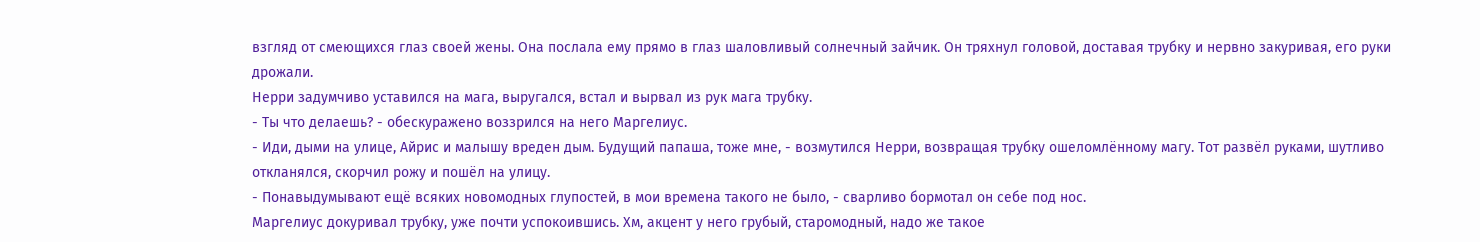взгляд от смеющихся глаз своей жены. Она послала ему прямо в глаз шаловливый солнечный зайчик. Он тряхнул головой, доставая трубку и нервно закуривая, его руки дрожали.
Нерри задумчиво уставился на мага, выругался, встал и вырвал из рук мага трубку.
- Ты что делаешь? - обескуражено воззрился на него Маргелиус.
- Иди, дыми на улице, Айрис и малышу вреден дым. Будущий папаша, тоже мне, - возмутился Нерри, возвращая трубку ошеломлённому магу. Тот развёл руками, шутливо откланялся, скорчил рожу и пошёл на улицу.
- Понавыдумывают ещё всяких новомодных глупостей, в мои времена такого не было, - сварливо бормотал он себе под нос.
Маргелиус докуривал трубку, уже почти успокоившись. Хм, акцент у него грубый, старомодный, надо же такое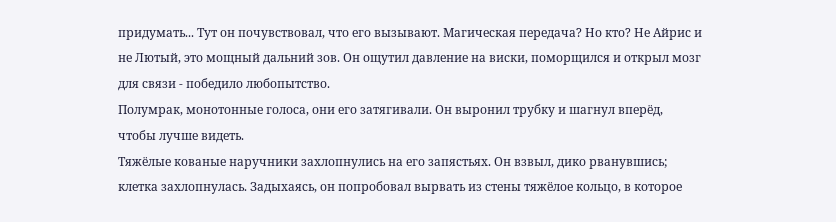придумать... Тут он почувствовал, что его вызывают. Магическая передача? Но кто? Не Айрис и не Лютый, это мощный дальний зов. Он ощутил давление на виски, поморщился и открыл мозг для связи - победило любопытство.
Полумрак, монотонные голоса, они его затягивали. Он выронил трубку и шагнул вперёд, чтобы лучше видеть.
Тяжёлые кованые наручники захлопнулись на его запястьях. Он взвыл, дико рванувшись; клетка захлопнулась. Задыхаясь, он попробовал вырвать из стены тяжёлое кольцо, в которое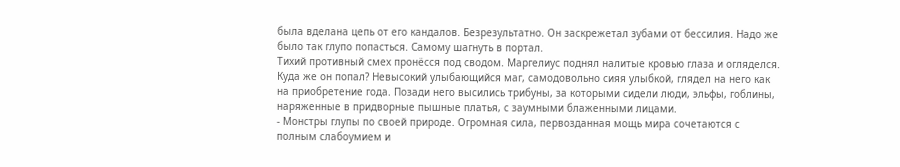была вделана цепь от его кандалов. Безрезультатно. Он заскрежетал зубами от бессилия. Надо же было так глупо попасться. Самому шагнуть в портал.
Тихий противный смех пронёсся под сводом. Маргелиус поднял налитые кровью глаза и огляделся. Куда же он попал? Невысокий улыбающийся маг, самодовольно сияя улыбкой, глядел на него как на приобретение года. Позади него высились трибуны, за которыми сидели люди, эльфы, гоблины, наряженные в придворные пышные платья, с заумными блаженными лицами.
- Монстры глупы по своей природе. Огромная сила, первозданная мощь мира сочетаются с полным слабоумием и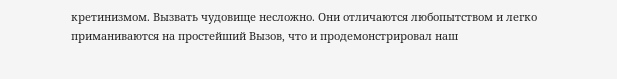кретинизмом. Вызвать чудовище несложно. Они отличаются любопытством и легко приманиваются на простейший Вызов, что и продемонстрировал наш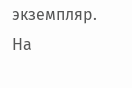экземпляр.
На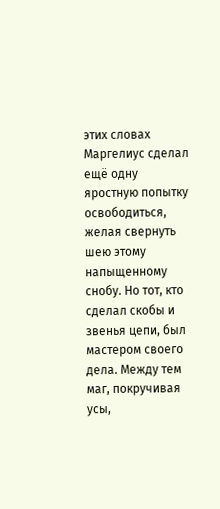этих словах Маргелиус сделал ещё одну яростную попытку освободиться, желая свернуть шею этому напыщенному снобу. Но тот, кто сделал скобы и звенья цепи, был мастером своего дела. Между тем маг, покручивая усы,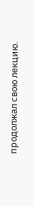продолжал свою лекцию.